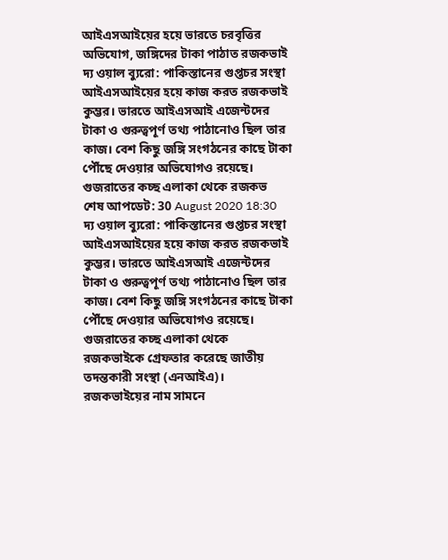আইএসআইয়ের হয়ে ভারতে চরবৃত্তির অভিযোগ, জঙ্গিদের টাকা পাঠাত রজকভাই
দ্য ওয়াল ব্যুরো: পাকিস্তানের গুপ্তচর সংস্থা আইএসআইয়ের হয়ে কাজ করত রজকভাই কুম্ভর। ভারতে আইএসআই এজেন্টদের টাকা ও গুরুত্বপূর্ণ তথ্য পাঠানোও ছিল তার কাজ। বেশ কিছু জঙ্গি সংগঠনের কাছে টাকা পৌঁছে দেওয়ার অভিযোগও রয়েছে। গুজরাতের কচ্ছ এলাকা থেকে রজকভ
শেষ আপডেট: 30 August 2020 18:30
দ্য ওয়াল ব্যুরো: পাকিস্তানের গুপ্তচর সংস্থা আইএসআইয়ের হয়ে কাজ করত রজকভাই কুম্ভর। ভারতে আইএসআই এজেন্টদের টাকা ও গুরুত্বপূর্ণ তথ্য পাঠানোও ছিল তার কাজ। বেশ কিছু জঙ্গি সংগঠনের কাছে টাকা পৌঁছে দেওয়ার অভিযোগও রয়েছে। গুজরাতের কচ্ছ এলাকা থেকে রজকভাইকে গ্রেফতার করেছে জাতীয় তদন্তকারী সংস্থা (এনআইএ)।
রজকভাইয়ের নাম সামনে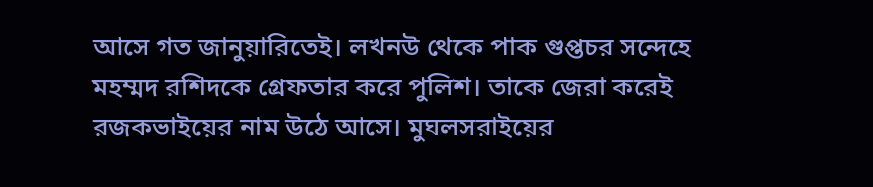আসে গত জানুয়ারিতেই। লখনউ থেকে পাক গুপ্তচর সন্দেহে মহম্মদ রশিদকে গ্রেফতার করে পুলিশ। তাকে জেরা করেই রজকভাইয়ের নাম উঠে আসে। মুঘলসরাইয়ের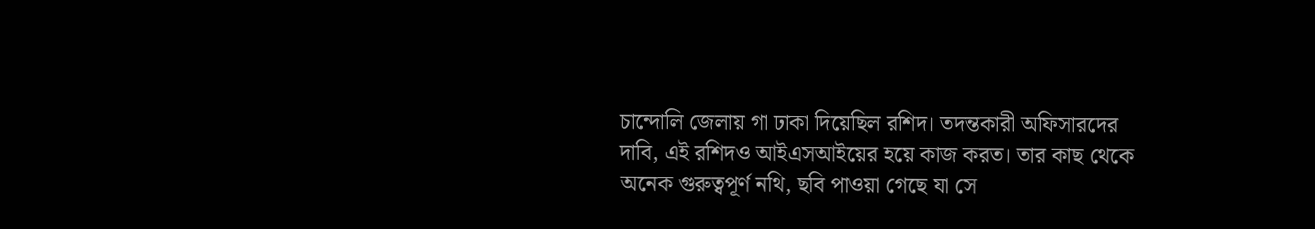চান্দোলি জেলায় গা ঢাকা দিয়েছিল রশিদ। তদন্তকারী অফিসারদের দাবি, এই রশিদও আইএসআইয়ের হয়ে কাজ করত। তার কাছ থেকে অনেক গুরুত্বপূর্ণ নথি, ছবি পাওয়া গেছে যা সে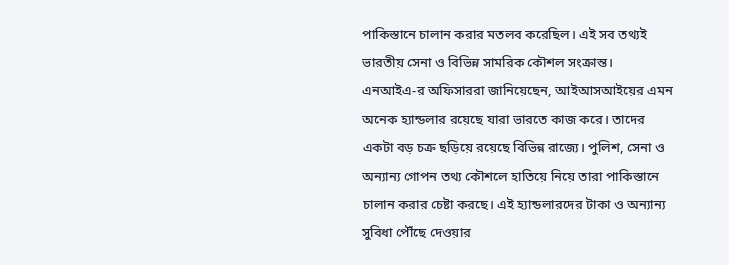পাকিস্তানে চালান করার মতলব করেছিল। এই সব তথ্যই ভারতীয় সেনা ও বিভিন্ন সামরিক কৌশল সংক্রান্ত।
এনআইএ-র অফিসাররা জানিয়েছেন, আইআসআইয়ের এমন অনেক হ্যান্ডলার রয়েছে যারা ভারতে কাজ করে। তাদের একটা বড় চক্র ছড়িয়ে রয়েছে বিভিন্ন রাজ্যে। পুলিশ, সেনা ও অন্যান্য গোপন তথ্য কৌশলে হাতিয়ে নিয়ে তারা পাকিস্তানে চালান করার চেষ্টা করছে। এই হ্যান্ডলারদের টাকা ও অন্যান্য সুবিধা পৌঁছে দেওয়ার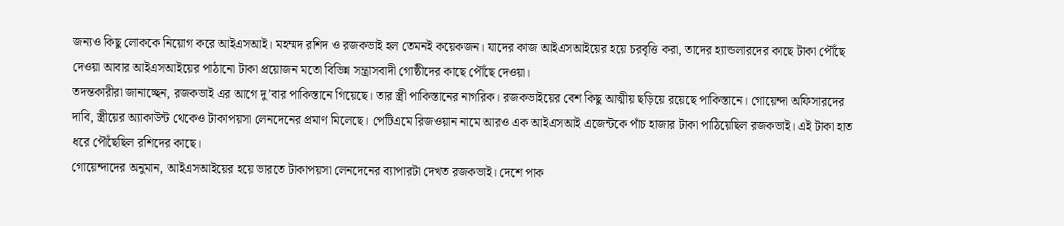জন্যও কিছু লোককে নিয়োগ করে আইএসআই। মহম্মদ রশিদ ও রজকভাই হল তেমনই কয়েকজন। যাদের কাজ আইএসআইয়ের হয়ে চরবৃত্তি করা, তাদের হ্যান্ডলারদের কাছে টাকা পৌঁছে দেওয়া আবার আইএসআইয়ের পাঠানো টাকা প্রয়োজন মতো বিভিন্ন সন্ত্রাসবাদী গোষ্ঠীদের কাছে পৌঁছে দেওয়া।
তদন্তকারীরা জানাচ্ছেন, রজকভাই এর আগে দু’বার পাকিস্তানে গিয়েছে। তার স্ত্রী পাকিস্তানের নাগরিক। রজকভাইয়ের বেশ কিছু আত্মীয় ছড়িয়ে রয়েছে পাকিস্তানে। গোয়েন্দা অফিসারদের দাবি, স্ত্রীয়ের অ্যাকাউন্ট থেকেও টাকাপয়সা লেনদেনের প্রমাণ মিলেছে। পেটিএমে রিজওয়ান নামে আরও এক আইএসআই এজেন্টকে পাঁচ হাজার টাকা পাঠিয়েছিল রজকভাই। এই টাকা হাত ধরে পৌঁছেছিল রশিদের কাছে।
গোয়েন্দাদের অনুমান, আইএসআইয়ের হয়ে ভারতে টাকাপয়সা লেনদেনের ব্যাপারটা দেখত রজকভাই। দেশে পাক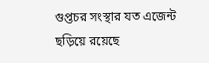গুপ্তচর সংস্থার যত এজেন্ট ছড়িয়ে রয়েছে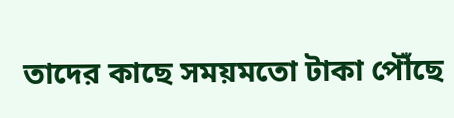তাদের কাছে সময়মতো টাকা পৌঁছে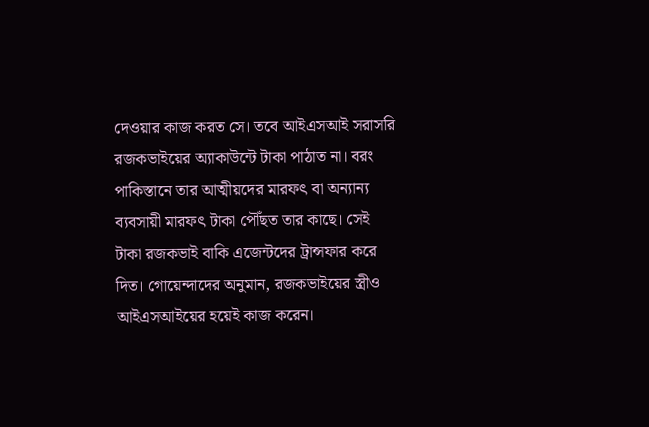দেওয়ার কাজ করত সে। তবে আইএসআই সরাসরি রজকভাইয়ের অ্যাকাউন্টে টাকা পাঠাত না। বরং পাকিস্তানে তার আত্মীয়দের মারফৎ বা অন্যান্য ব্যবসায়ী মারফৎ টাকা পৌঁছত তার কাছে। সেই টাকা রজকভাই বাকি এজেন্টদের ট্রান্সফার করে দিত। গোয়েন্দাদের অনুমান, রজকভাইয়ের স্ত্রীও আইএসআইয়ের হয়েই কাজ করেন।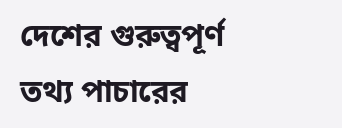দেশের গুরুত্বপূর্ণ তথ্য পাচারের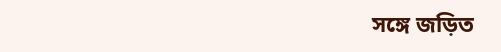সঙ্গে জড়িত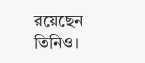রয়েছেন তিনিও।